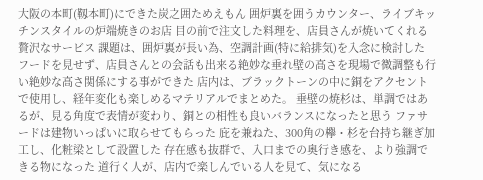大阪の本町(靱本町)にできた炭之囲ためえもん 囲炉裏を囲うカウンター、ライブキッチンスタイルの炉端焼きのお店 目の前で注文した料理を、店員さんが焼いてくれる贅沢なサービス 課題は、囲炉裏が長い為、空調計画(特に給排気)を入念に検討した フードを見せず、店員さんとの会話も出来る絶妙な垂れ壁の高さを現場で微調整も行い絶妙な高さ関係にする事ができた 店内は、ブラックトーンの中に銅をアクセントで使用し、経年変化も楽しめるマテリアルでまとめた。 垂壁の焼杉は、単調ではあるが、見る角度で表情が変わり、銅との相性も良いバランスになったと思う ファサードは建物いっぱいに取らせてもらった 庇を兼ねた、300角の欅・杉を台持ち継ぎ加工し、化粧梁として設置した 存在感も抜群で、入口までの奥行き感を、より強調できる物になった 道行く人が、店内で楽しんでいる人を見て、気になる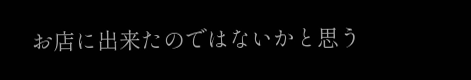お店に出来たのではないかと思う